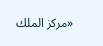«مركز الملك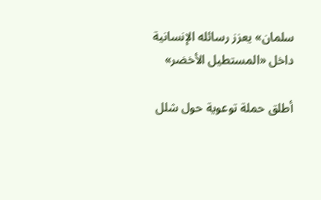سلمان» يعزز رسائله الإنسانية داخل «المستطيل الأخضر»

أطلق حملة توعوية حول شلل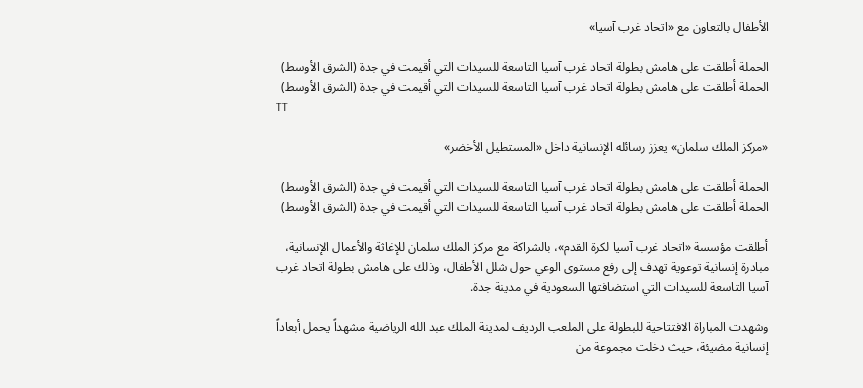الأطفال بالتعاون مع «اتحاد غرب آسيا»

الحملة أطلقت على هامش بطولة اتحاد غرب آسيا التاسعة للسيدات التي أقيمت في جدة (الشرق الأوسط)
الحملة أطلقت على هامش بطولة اتحاد غرب آسيا التاسعة للسيدات التي أقيمت في جدة (الشرق الأوسط)
TT

«مركز الملك سلمان» يعزز رسائله الإنسانية داخل «المستطيل الأخضر»

الحملة أطلقت على هامش بطولة اتحاد غرب آسيا التاسعة للسيدات التي أقيمت في جدة (الشرق الأوسط)
الحملة أطلقت على هامش بطولة اتحاد غرب آسيا التاسعة للسيدات التي أقيمت في جدة (الشرق الأوسط)

أطلقت مؤسسة «اتحاد غرب آسيا لكرة القدم»، بالشراكة مع مركز الملك سلمان للإغاثة والأعمال الإنسانية، مبادرة إنسانية توعوية تهدف إلى رفع مستوى الوعي حول شلل الأطفال، وذلك على هامش بطولة اتحاد غرب آسيا التاسعة للسيدات التي استضافتها السعودية في مدينة جدة.

وشهدت المباراة الافتتاحية للبطولة على الملعب الرديف لمدينة الملك عبد الله الرياضية مشهداً يحمل أبعاداً إنسانية مضيئة، حيث دخلت مجموعة من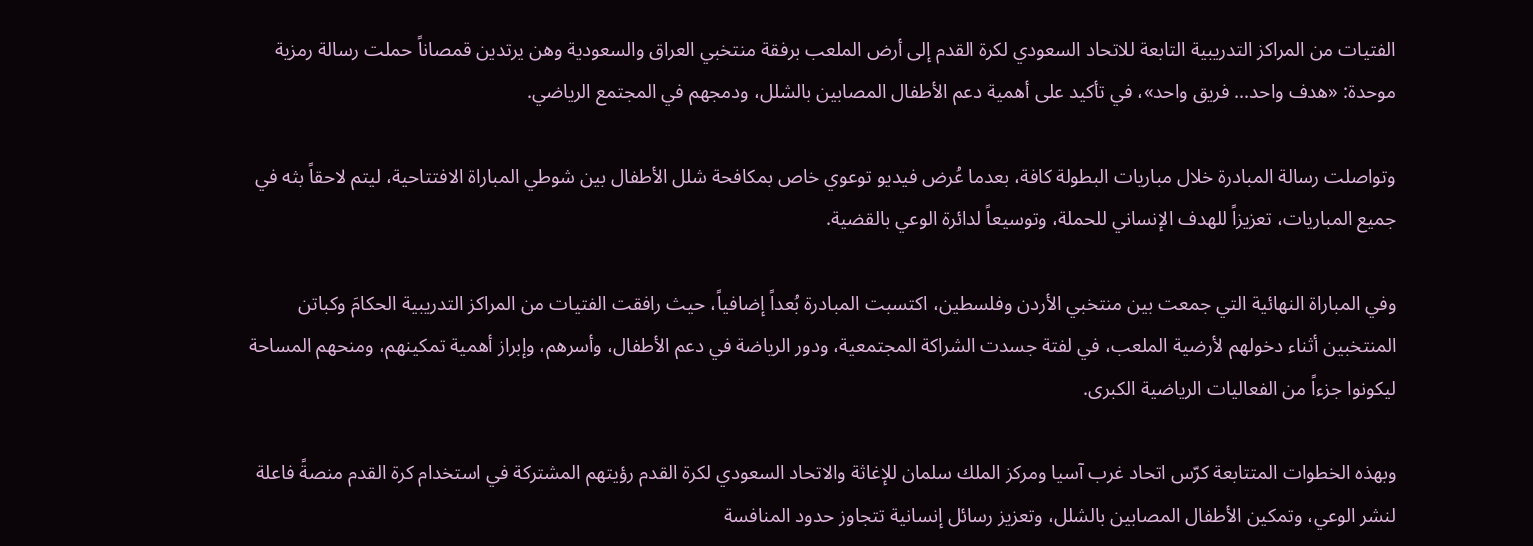الفتيات من المراكز التدريبية التابعة للاتحاد السعودي لكرة القدم إلى أرض الملعب برفقة منتخبي العراق والسعودية وهن يرتدين قمصاناً حملت رسالة رمزية موحدة: «هدف واحد... فريق واحد»، في تأكيد على أهمية دعم الأطفال المصابين بالشلل، ودمجهم في المجتمع الرياضي.

وتواصلت رسالة المبادرة خلال مباريات البطولة كافة، بعدما عُرض فيديو توعوي خاص بمكافحة شلل الأطفال بين شوطي المباراة الافتتاحية، ليتم لاحقاً بثه في جميع المباريات، تعزيزاً للهدف الإنساني للحملة، وتوسيعاً لدائرة الوعي بالقضية.

وفي المباراة النهائية التي جمعت بين منتخبي الأردن وفلسطين، اكتسبت المبادرة بُعداً إضافياً، حيث رافقت الفتيات من المراكز التدريبية الحكامَ وكباتن المنتخبين أثناء دخولهم لأرضية الملعب، في لفتة جسدت الشراكة المجتمعية، ودور الرياضة في دعم الأطفال، وأسرهم، وإبراز أهمية تمكينهم، ومنحهم المساحة ليكونوا جزءاً من الفعاليات الرياضية الكبرى.

وبهذه الخطوات المتتابعة كرّس اتحاد غرب آسيا ومركز الملك سلمان للإغاثة والاتحاد السعودي لكرة القدم رؤيتهم المشتركة في استخدام كرة القدم منصةً فاعلة لنشر الوعي، وتمكين الأطفال المصابين بالشلل، وتعزيز رسائل إنسانية تتجاوز حدود المنافسة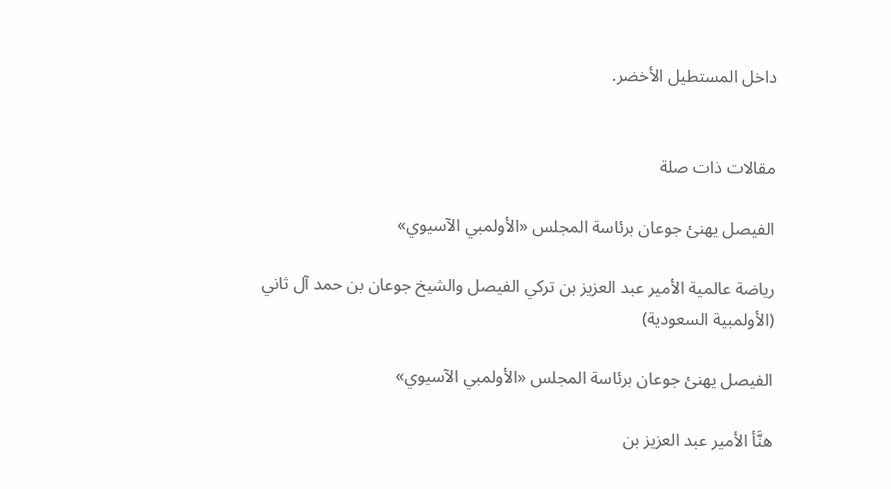داخل المستطيل الأخضر.


مقالات ذات صلة

الفيصل يهنئ جوعان برئاسة المجلس «الأولمبي الآسيوي»

رياضة عالمية الأمير عبد العزيز بن تركي الفيصل والشيخ جوعان بن حمد آل ثاني (الأولمبية السعودية)

الفيصل يهنئ جوعان برئاسة المجلس «الأولمبي الآسيوي»

هنَّأ الأمير عبد العزيز بن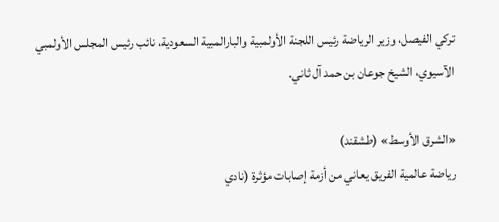تركي الفيصل، وزير الرياضة رئيس اللجنة الأولمبية والبارالمبية السعودية، نائب رئيس المجلس الأولمبي الآسيوي، الشيخ جوعان بن حمد آل ثاني.

«الشرق الأوسط» (طشقند)
رياضة عالمية الفريق يعاني من أزمة إصابات مؤثرة (نادي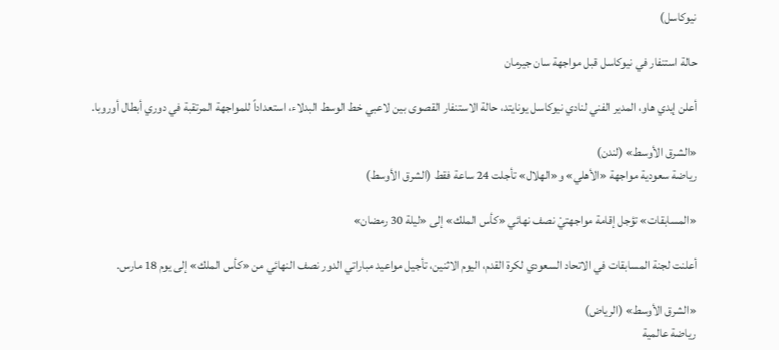نيوكاسل)

حالة استنفار في نيوكاسل قبل مواجهة سان جيرمان

أعلن إيدي هاو، المدير الفني لنادي نيوكاسل يونايتد، حالة الاستنفار القصوى بين لاعبي خط الوسط البدلاء، استعداداً للمواجهة المرتقبة في دوري أبطال أوروبا.

«الشرق الأوسط» (لندن)
رياضة سعودية مواجهة «الأهلي» و«الهلال» تأجلت 24 ساعة فقط (الشرق الأوسط)

«المسابقات» تؤجل إقامة مواجهتيْ نصف نهائي «كأس الملك» إلى «ليلة 30 رمضان»

أعلنت لجنة المسابقات في الاتحاد السعودي لكرة القدم، اليوم الاثنين، تأجيل مواعيد مباراتي الدور نصف النهائي من «كأس الملك» إلى يوم 18 مارس.

«الشرق الأوسط» (الرياض)
رياضة عالمية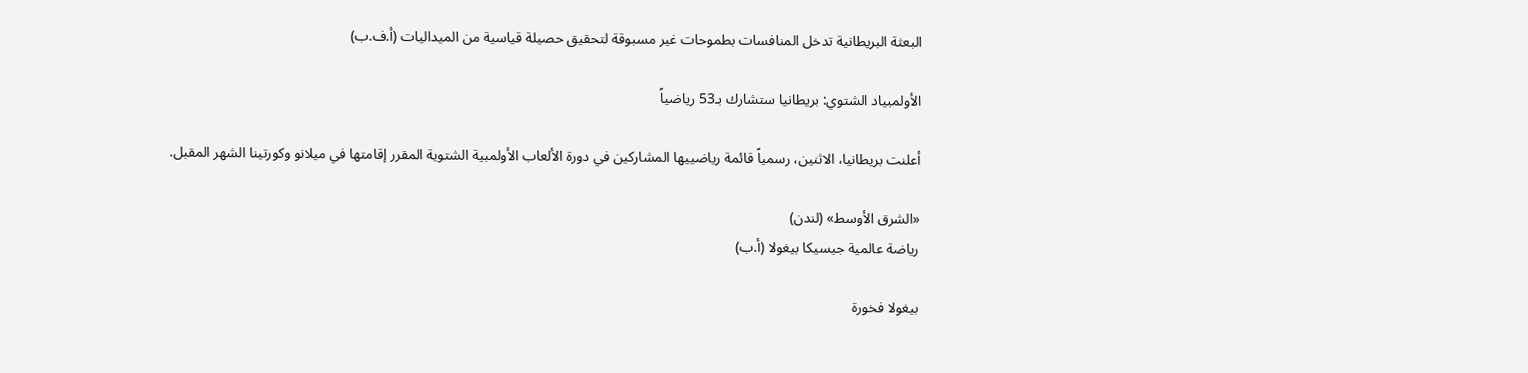البعثة البريطانية تدخل المنافسات بطموحات غير مسبوقة لتحقيق حصيلة قياسية من الميداليات (أ.ف.ب)

الأولمبياد الشتوي: بريطانيا ستشارك بـ53 رياضياً

أعلنت بريطانيا، الاثنين، رسمياً قائمة رياضييها المشاركين في دورة الألعاب الأولمبية الشتوية المقرر إقامتها في ميلانو وكورتينا الشهر المقبل.

«الشرق الأوسط» (لندن)
رياضة عالمية جيسيكا بيغولا (أ.ب)

بيغولا فخورة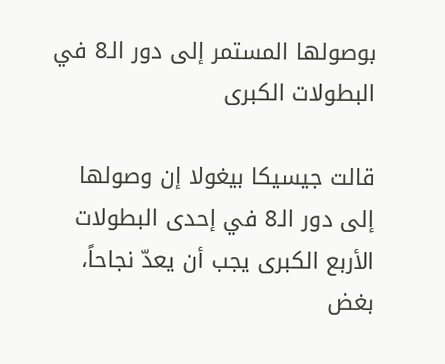بوصولها المستمر إلى دور الـ8 في البطولات الكبرى

قالت جيسيكا بيغولا إن وصولها إلى دور الـ8 في إحدى البطولات الأربع الكبرى يجب أن يعدّ نجاحاً، بغض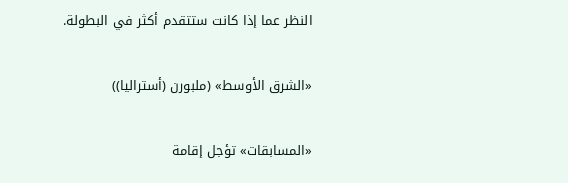النظر عما إذا كانت ستتقدم أكثر في البطولة.

«الشرق الأوسط» (ملبورن (أستراليا))

«المسابقات» تؤجل إقامة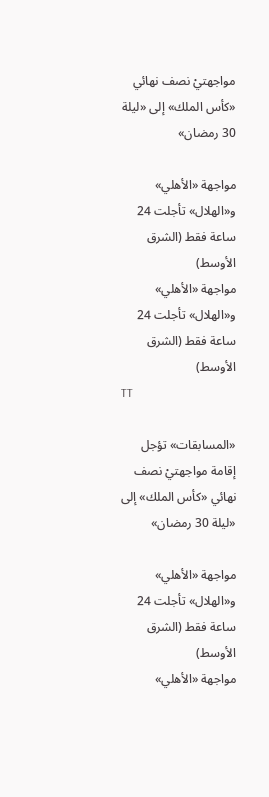مواجهتيْ نصف نهائي «كأس الملك» إلى «ليلة 30 رمضان»

مواجهة «الأهلي» و«الهلال» تأجلت 24 ساعة فقط (الشرق الأوسط)
مواجهة «الأهلي» و«الهلال» تأجلت 24 ساعة فقط (الشرق الأوسط)
TT

«المسابقات» تؤجل إقامة مواجهتيْ نصف نهائي «كأس الملك» إلى «ليلة 30 رمضان»

مواجهة «الأهلي» و«الهلال» تأجلت 24 ساعة فقط (الشرق الأوسط)
مواجهة «الأهلي»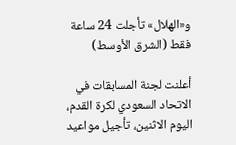و«الهلال» تأجلت 24 ساعة فقط (الشرق الأوسط)

أعلنت لجنة المسابقات في الاتحاد السعودي لكرة القدم، اليوم الاثنين، تأجيل مواعيد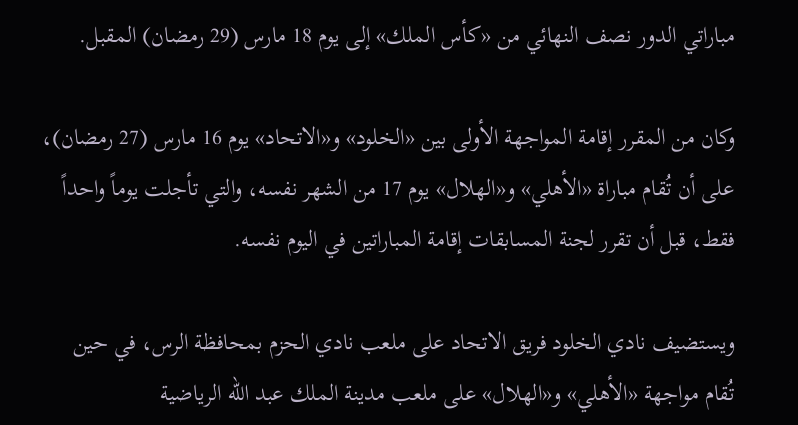مباراتي الدور نصف النهائي من «كأس الملك» إلى يوم 18 مارس (29 رمضان) المقبل.

وكان من المقرر إقامة المواجهة الأولى بين «الخلود» و«الاتحاد» يوم 16 مارس (27 رمضان)، على أن تُقام مباراة «الأهلي» و«الهلال» يوم 17 من الشهر نفسه، والتي تأجلت يوماً واحداً فقط، قبل أن تقرر لجنة المسابقات إقامة المباراتين في اليوم نفسه.

ويستضيف نادي الخلود فريق الاتحاد على ملعب نادي الحزم بمحافظة الرس، في حين تُقام مواجهة «الأهلي» و«الهلال» على ملعب مدينة الملك عبد الله الرياضية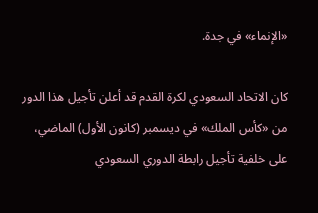«الإنماء» في جدة.

كان الاتحاد السعودي لكرة القدم قد أعلن تأجيل هذا الدور من «كأس الملك» في ديسمبر (كانون الأول) الماضي، على خلفية تأجيل رابطة الدوري السعودي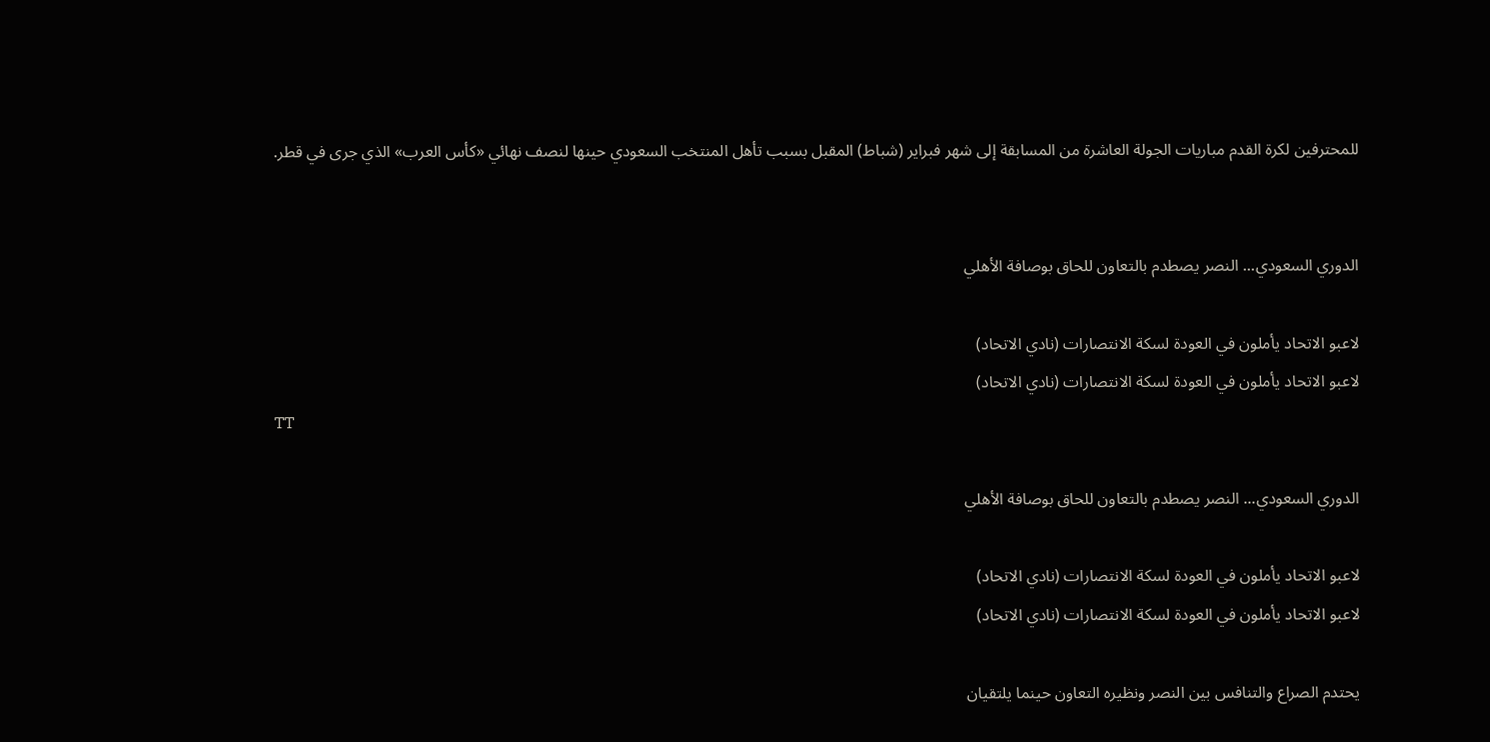للمحترفين لكرة القدم مباريات الجولة العاشرة من المسابقة إلى شهر فبراير (شباط) المقبل بسبب تأهل المنتخب السعودي حينها لنصف نهائي «كأس العرب» الذي جرى في قطر.


الدوري السعودي... النصر يصطدم بالتعاون للحاق بوصافة الأهلي

لاعبو الاتحاد يأملون في العودة لسكة الانتصارات (نادي الاتحاد)
لاعبو الاتحاد يأملون في العودة لسكة الانتصارات (نادي الاتحاد)
TT

الدوري السعودي... النصر يصطدم بالتعاون للحاق بوصافة الأهلي

لاعبو الاتحاد يأملون في العودة لسكة الانتصارات (نادي الاتحاد)
لاعبو الاتحاد يأملون في العودة لسكة الانتصارات (نادي الاتحاد)

يحتدم الصراع والتنافس بين النصر ونظيره التعاون حينما يلتقيان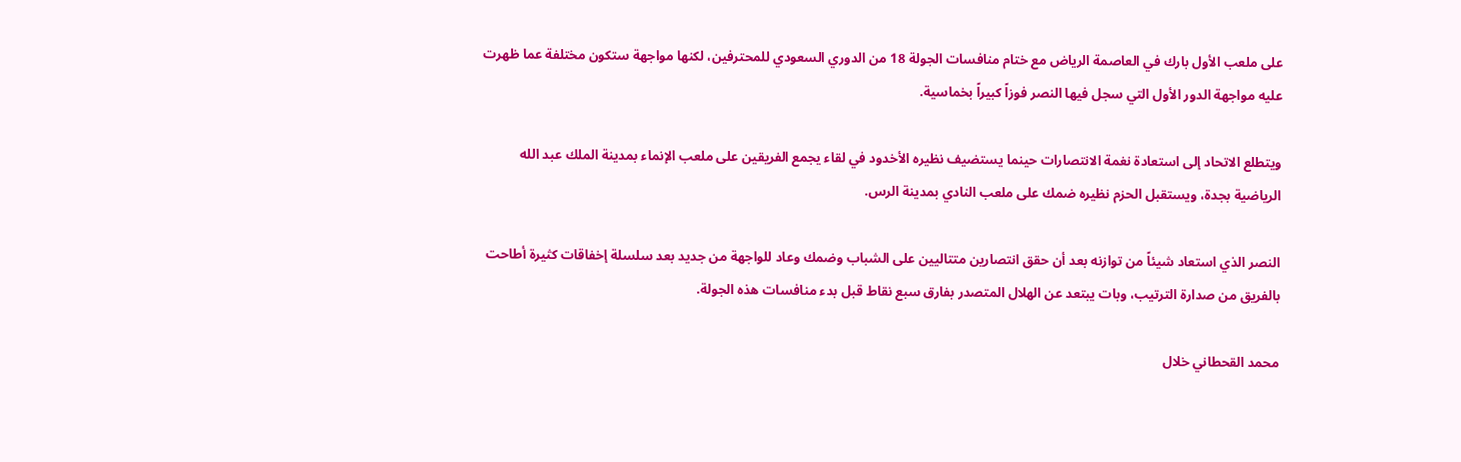على ملعب الأول بارك في العاصمة الرياض مع ختام منافسات الجولة 18 من الدوري السعودي للمحترفين، لكنها مواجهة ستكون مختلفة عما ظهرت عليه مواجهة الدور الأول التي سجل فيها النصر فوزاً كبيراً بخماسية.

ويتطلع الاتحاد إلى استعادة نغمة الانتصارات حينما يستضيف نظيره الأخدود في لقاء يجمع الفريقين على ملعب الإنماء بمدينة الملك عبد الله الرياضية بجدة، ويستقبل الحزم نظيره ضمك على ملعب النادي بمدينة الرس.

النصر الذي استعاد شيئاً من توازنه بعد أن حقق انتصارين متتاليين على الشباب وضمك وعاد للواجهة من جديد بعد سلسلة إخفاقات كثيرة أطاحت بالفريق من صدارة الترتيب، وبات يبتعد عن الهلال المتصدر بفارق سبع نقاط قبل بدء منافسات هذه الجولة.

محمد القحطاني خلال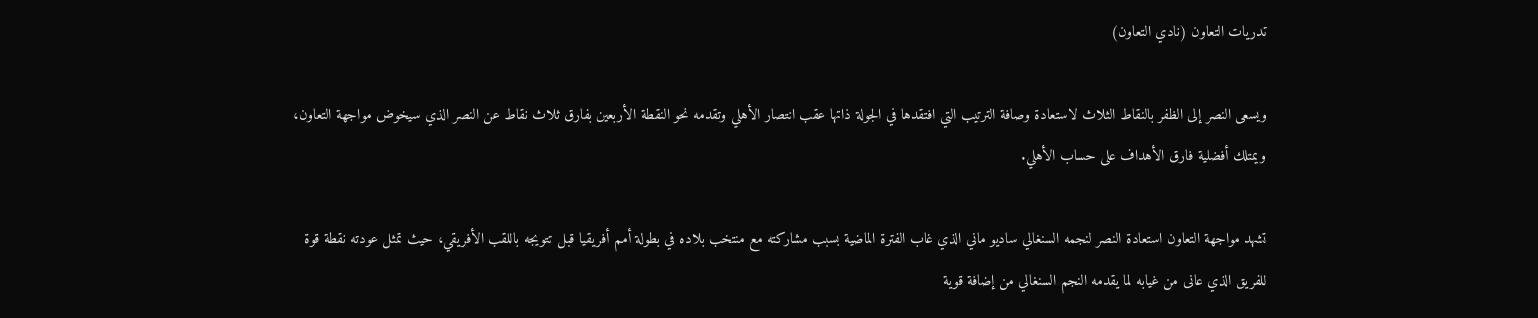تدريات التعاون (نادي التعاون)

ويسعى النصر إلى الظفر بالنقاط الثلاث لاستعادة وصافة الترتيب التي افتقدها في الجولة ذاتها عقب انتصار الأهلي وتقدمه نحو النقطة الأربعين بفارق ثلاث نقاط عن النصر الذي سيخوض مواجهة التعاون، ويمتلك أفضلية فارق الأهداف على حساب الأهلي.

تشهد مواجهة التعاون استعادة النصر لنجمه السنغالي ساديو ماني الذي غاب الفترة الماضية بسبب مشاركته مع منتخب بلاده في بطولة أمم أفريقيا قبل تتويجه باللقب الأفريقي، حيث تمثل عودته نقطة قوة للفريق الذي عانى من غيابه لما يقدمه النجم السنغالي من إضافة قوية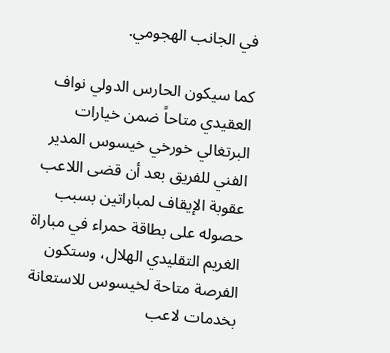في الجانب الهجومي.

كما سيكون الحارس الدولي نواف العقيدي متاحاً ضمن خيارات البرتغالي خورخي خيسوس المدير الفني للفريق بعد أن قضى اللاعب عقوبة الإيقاف لمباراتين بسبب حصوله على بطاقة حمراء في مباراة الغريم التقليدي الهلال، وستكون الفرصة متاحة لخيسوس للاستعانة بخدمات لاعب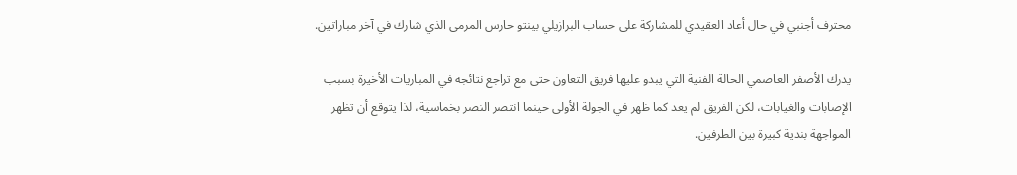محترف أجنبي في حال أعاد العقيدي للمشاركة على حساب البرازيلي بينتو حارس المرمى الذي شارك في آخر مباراتين.

يدرك الأصفر العاصمي الحالة الفنية التي يبدو عليها فريق التعاون حتى مع تراجع نتائجه في المباريات الأخيرة بسبب الإصابات والغيابات، لكن الفريق لم يعد كما ظهر في الجولة الأولى حينما انتصر النصر بخماسية، لذا يتوقع أن تظهر المواجهة بندية كبيرة بين الطرفين.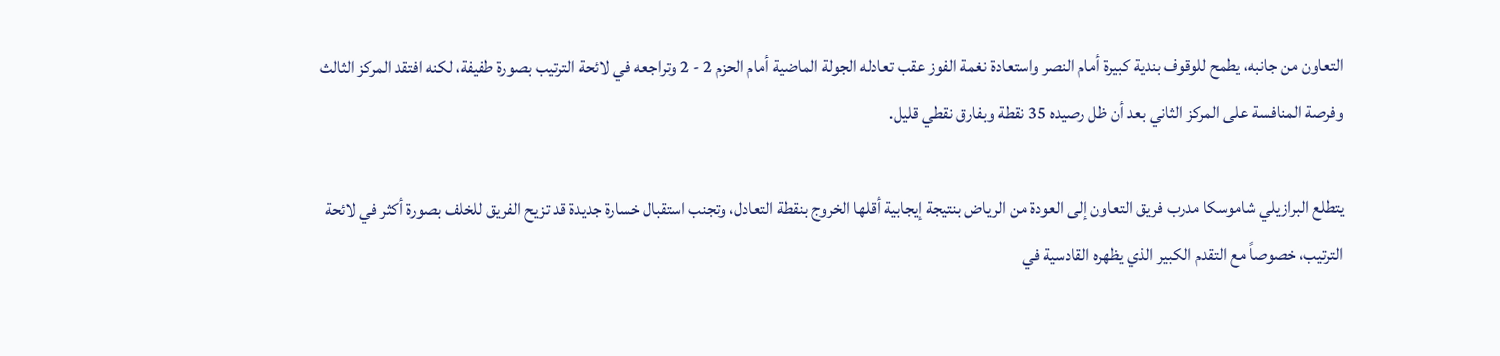التعاون من جانبه، يطمح للوقوف بندية كبيرة أمام النصر واستعادة نغمة الفوز عقب تعادله الجولة الماضية أمام الحزم 2 - 2 وتراجعه في لائحة الترتيب بصورة طفيفة، لكنه افتقد المركز الثالث وفرصة المنافسة على المركز الثاني بعد أن ظل رصيده 35 نقطة وبفارق نقطي قليل.

يتطلع البرازيلي شاموسكا مدرب فريق التعاون إلى العودة من الرياض بنتيجة إيجابية أقلها الخروج بنقطة التعادل، وتجنب استقبال خسارة جديدة قد تزيح الفريق للخلف بصورة أكثر في لائحة الترتيب، خصوصاً مع التقدم الكبير الذي يظهره القادسية في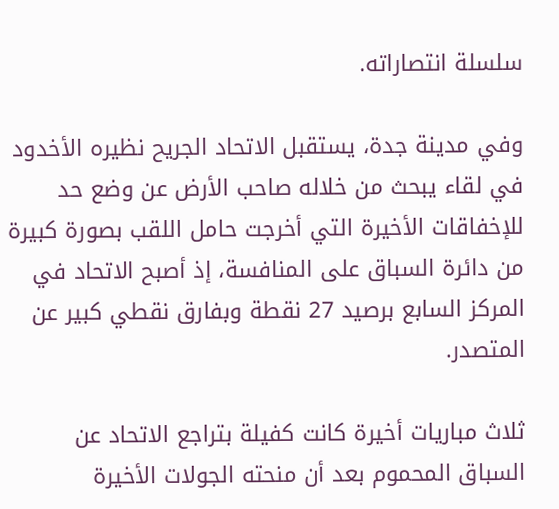سلسلة انتصاراته.

وفي مدينة جدة، يستقبل الاتحاد الجريح نظيره الأخدود في لقاء يبحث من خلاله صاحب الأرض عن وضع حد للإخفاقات الأخيرة التي أخرجت حامل اللقب بصورة كبيرة من دائرة السباق على المنافسة، إذ أصبح الاتحاد في المركز السابع برصيد 27 نقطة وبفارق نقطي كبير عن المتصدر.

ثلاث مباريات أخيرة كانت كفيلة بتراجع الاتحاد عن السباق المحموم بعد أن منحته الجولات الأخيرة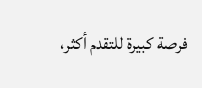فرصة كبيرة للتقدم أكثر،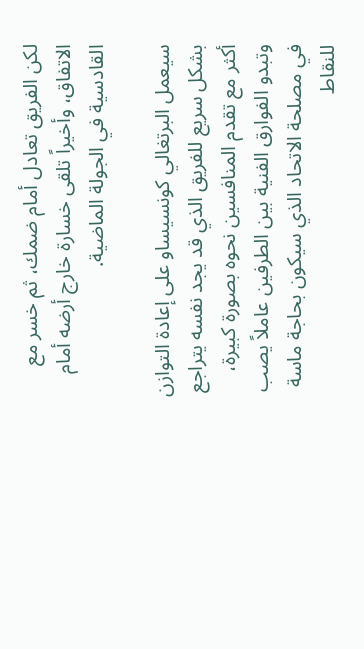لكن الفريق تعادل أمام ضمك، ثم خسر مع الاتفاق، وأخيراً تلقى خسارة خارج أرضه أمام القادسية في الجولة الماضية.

سيعمل البرتغالي كونسيساو على إعادة التوازن بشكل سريع للفريق الذي قد يجد نفسه يتراجع أكثر مع تقدم المنافسين نحوه بصورة كبيرة، وتبدو الفوارق الفنية بين الطرفين عاملاً يصب في مصلحة الاتحاد الذي سيكون بحاجة ماسة للنقاط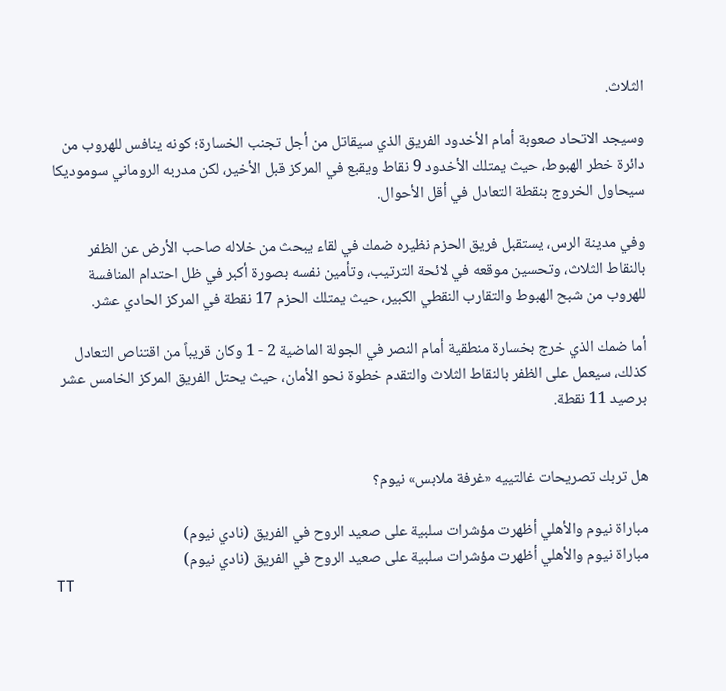الثلاث.

وسيجد الاتحاد صعوبة أمام الأخدود الفريق الذي سيقاتل من أجل تجنب الخسارة؛ كونه ينافس للهروب من دائرة خطر الهبوط، حيث يمتلك الأخدود 9 نقاط ويقبع في المركز قبل الأخير، لكن مدربه الروماني سوموديكا سيحاول الخروج بنقطة التعادل في أقل الأحوال.

وفي مدينة الرس، يستقبل فريق الحزم نظيره ضمك في لقاء يبحث من خلاله صاحب الأرض عن الظفر بالنقاط الثلاث، وتحسين موقعه في لائحة الترتيب، وتأمين نفسه بصورة أكبر في ظل احتدام المنافسة للهروب من شبح الهبوط والتقارب النقطي الكبير، حيث يمتلك الحزم 17 نقطة في المركز الحادي عشر.

أما ضمك الذي خرج بخسارة منطقية أمام النصر في الجولة الماضية 2 - 1 وكان قريباً من اقتناص التعادل كذلك، سيعمل على الظفر بالنقاط الثلاث والتقدم خطوة نحو الأمان، حيث يحتل الفريق المركز الخامس عشر برصيد 11 نقطة.


هل تربك تصريحات غالتييه «غرفة ملابس» نيوم؟

مباراة نيوم والأهلي أظهرت مؤشرات سلبية على صعيد الروح في الفريق (نادي نيوم)
مباراة نيوم والأهلي أظهرت مؤشرات سلبية على صعيد الروح في الفريق (نادي نيوم)
TT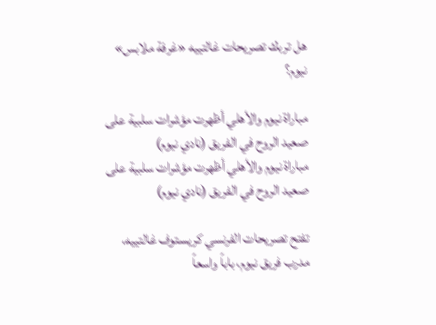هل تربك تصريحات غالتييه «غرفة ملابس» نيوم؟

مباراة نيوم والأهلي أظهرت مؤشرات سلبية على صعيد الروح في الفريق (نادي نيوم)
مباراة نيوم والأهلي أظهرت مؤشرات سلبية على صعيد الروح في الفريق (نادي نيوم)

تفتح تصريحات الفرنسي كريستوف غالتييه، مدرب فريق نيوم، باباً واسعاً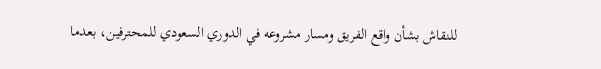للنقاش بشأن واقع الفريق ومسار مشروعه في الدوري السعودي للمحترفين، بعدما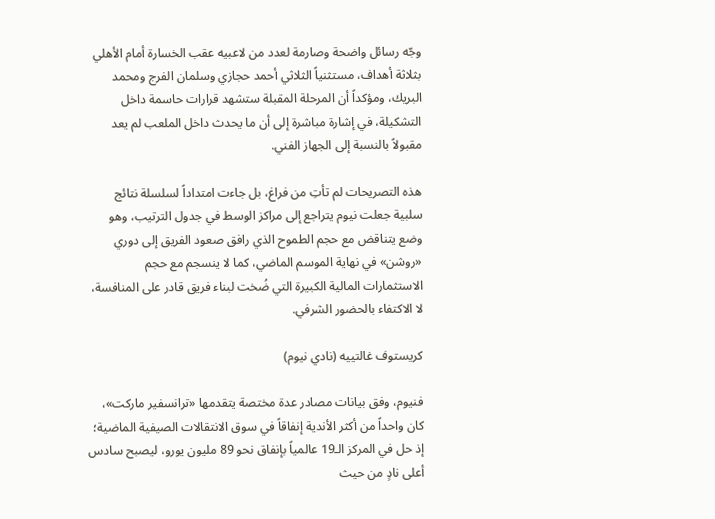وجّه رسائل واضحة وصارمة لعدد من لاعبيه عقب الخسارة أمام الأهلي بثلاثة أهداف، مستثنياً الثلاثي أحمد حجازي وسلمان الفرج ومحمد البريك، ومؤكداً أن المرحلة المقبلة ستشهد قرارات حاسمة داخل التشكيلة، في إشارة مباشرة إلى أن ما يحدث داخل الملعب لم يعد مقبولاً بالنسبة إلى الجهاز الفني.

هذه التصريحات لم تأتِ من فراغ، بل جاءت امتداداً لسلسلة نتائج سلبية جعلت نيوم يتراجع إلى مراكز الوسط في جدول الترتيب، وهو وضع يتناقض مع حجم الطموح الذي رافق صعود الفريق إلى دوري «روشن» في نهاية الموسم الماضي، كما لا ينسجم مع حجم الاستثمارات المالية الكبيرة التي ضُخت لبناء فريق قادر على المنافسة، لا الاكتفاء بالحضور الشرفي.

كريستوف غالتييه (نادي نيوم)

فنيوم، وفق بيانات مصادر عدة مختصة يتقدمها «ترانسفير ماركت»، كان واحداً من أكثر الأندية إنفاقاً في سوق الانتقالات الصيفية الماضية؛ إذ حل في المركز الـ19 عالمياً بإنفاق نحو 89 مليون يورو، ليصبح سادس أعلى نادٍ من حيث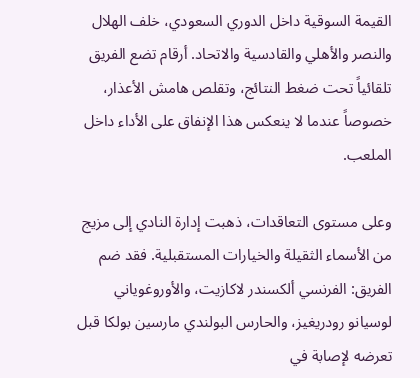القيمة السوقية داخل الدوري السعودي، خلف الهلال والنصر والأهلي والقادسية والاتحاد. أرقام تضع الفريق تلقائياً تحت ضغط النتائج، وتقلص هامش الأعذار، خصوصاً عندما لا ينعكس هذا الإنفاق على الأداء داخل الملعب.

وعلى مستوى التعاقدات، ذهبت إدارة النادي إلى مزيج من الأسماء الثقيلة والخيارات المستقبلية. فقد ضم الفريق: الفرنسي ألكسندر لاكازيت، والأوروغوياني لوسيانو رودريغيز، والحارس البولندي مارسين بولكا قبل تعرضه لإصابة في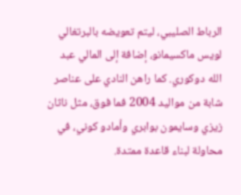الرباط الصليبي، ليتم تعويضه بالبرتغالي لويس ماكسيمانو، إضافة إلى المالي عبد الله دوكوري. كما راهن النادي على عناصر شابة من مواليد 2004 فما فوق، مثل ناثان زيزي وسايمون بوابري وأمادو كوني، في محاولة لبناء قاعدة ممتدة.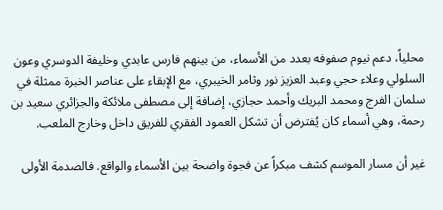محلياً، دعم نيوم صفوفه بعدد من الأسماء، من بينهم فارس عابدي وخليفة الدوسري وعون السلولي وعلاء حجي وعبد العزيز نور وثامر الخيبري، مع الإبقاء على عناصر الخبرة ممثلة في سلمان الفرج ومحمد البريك وأحمد حجازي، إضافة إلى مصطفى ملائكة والجزائري سعيد بن رحمة، وهي أسماء كان يُفترض أن تشكل العمود الفقري للفريق داخل وخارج الملعب.

غير أن مسار الموسم كشف مبكراً عن فجوة واضحة بين الأسماء والواقع. فالصدمة الأولى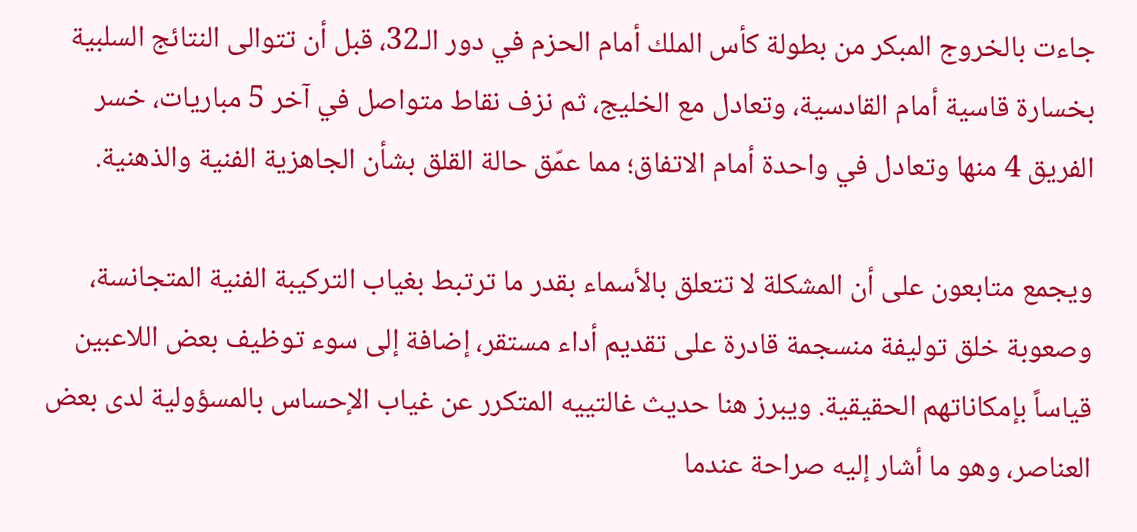جاءت بالخروج المبكر من بطولة كأس الملك أمام الحزم في دور الـ32، قبل أن تتوالى النتائج السلبية بخسارة قاسية أمام القادسية، وتعادل مع الخليج، ثم نزف نقاط متواصل في آخر 5 مباريات، خسر الفريق 4 منها وتعادل في واحدة أمام الاتفاق؛ مما عمّق حالة القلق بشأن الجاهزية الفنية والذهنية.

ويجمع متابعون على أن المشكلة لا تتعلق بالأسماء بقدر ما ترتبط بغياب التركيبة الفنية المتجانسة، وصعوبة خلق توليفة منسجمة قادرة على تقديم أداء مستقر، إضافة إلى سوء توظيف بعض اللاعبين قياساً بإمكاناتهم الحقيقية. ويبرز هنا حديث غالتييه المتكرر عن غياب الإحساس بالمسؤولية لدى بعض العناصر، وهو ما أشار إليه صراحة عندما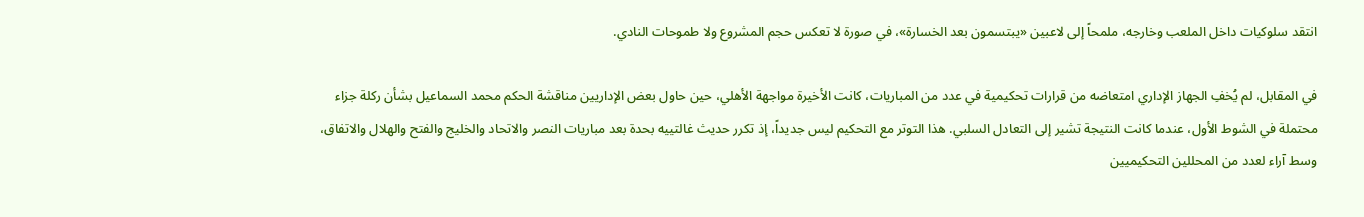انتقد سلوكيات داخل الملعب وخارجه، ملمحاً إلى لاعبين «يبتسمون بعد الخسارة»، في صورة لا تعكس حجم المشروع ولا طموحات النادي.

في المقابل، لم يُخفِ الجهاز الإداري امتعاضه من قرارات تحكيمية في عدد من المباريات، كانت الأخيرة مواجهة الأهلي، حين حاول بعض الإداريين مناقشة الحكم محمد السماعيل بشأن ركلة جزاء محتملة في الشوط الأول، عندما كانت النتيجة تشير إلى التعادل السلبي. هذا التوتر مع التحكيم ليس جديداً، إذ تكرر حديث غالتييه بحدة بعد مباريات النصر والاتحاد والخليج والفتح والهلال والاتفاق، وسط آراء لعدد من المحللين التحكيميين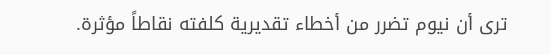ترى أن نيوم تضرر من أخطاء تقديرية كلفته نقاطاً مؤثرة.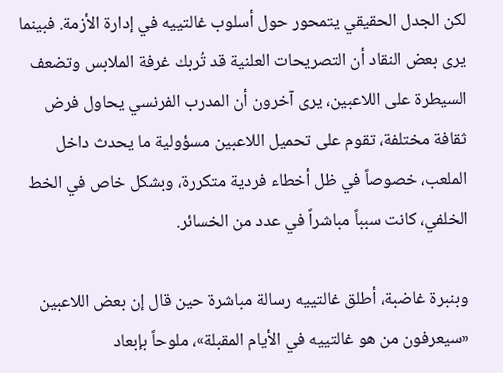لكن الجدل الحقيقي يتمحور حول أسلوب غالتييه في إدارة الأزمة. فبينما يرى بعض النقاد أن التصريحات العلنية قد تُربك غرفة الملابس وتضعف السيطرة على اللاعبين، يرى آخرون أن المدرب الفرنسي يحاول فرض ثقافة مختلفة، تقوم على تحميل اللاعبين مسؤولية ما يحدث داخل الملعب، خصوصاً في ظل أخطاء فردية متكررة، وبشكل خاص في الخط الخلفي، كانت سبباً مباشراً في عدد من الخسائر.

وبنبرة غاضبة، أطلق غالتييه رسالة مباشرة حين قال إن بعض اللاعبين «سيعرفون من هو غالتييه في الأيام المقبلة»، ملوحاً بإبعاد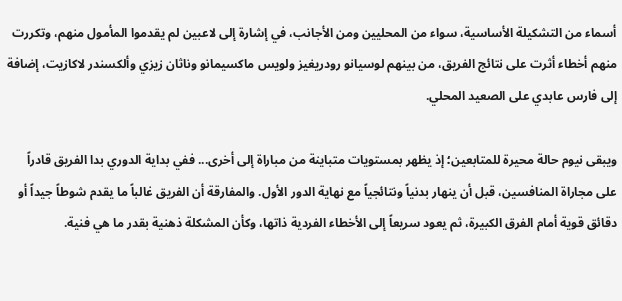أسماء من التشكيلة الأساسية، سواء من المحليين ومن الأجانب، في إشارة إلى لاعبين لم يقدموا المأمول منهم، وتكررت منهم أخطاء أثرت على نتائج الفريق، من بينهم لوسيانو رودريغيز ولويس ماكسيمانو وناثان زيزي وألكسندر لاكازيت، إضافة إلى فارس عابدي على الصعيد المحلي.

ويبقى نيوم حالة محيرة للمتابعين؛ إذ يظهر بمستويات متباينة من مباراة إلى أخرى... ففي بداية الدوري بدا الفريق قادراً على مجاراة المنافسين، قبل أن ينهار بدنياً ونتائجياً مع نهاية الدور الأول. والمفارقة أن الفريق غالباً ما يقدم شوطاً جيداً أو دقائق قوية أمام الفرق الكبيرة، ثم يعود سريعاً إلى الأخطاء الفردية ذاتها، وكأن المشكلة ذهنية بقدر ما هي فنية.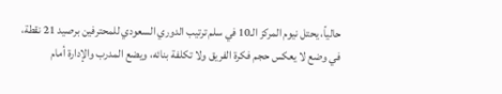حالياً، يحتل نيوم المركز الـ10 في سلم ترتيب الدوري السعودي للمحترفين برصيد 21 نقطة، في وضع لا يعكس حجم فكرة الفريق ولا تكلفة بنائه، ويضع المدرب والإدارة أمام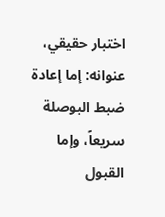اختبار حقيقي، عنوانه: إما إعادة ضبط البوصلة سريعاً، وإما القبول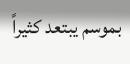بموسم يبتعد كثيراً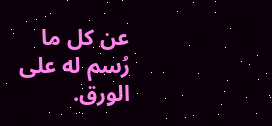عن كل ما رُسم له على الورق.